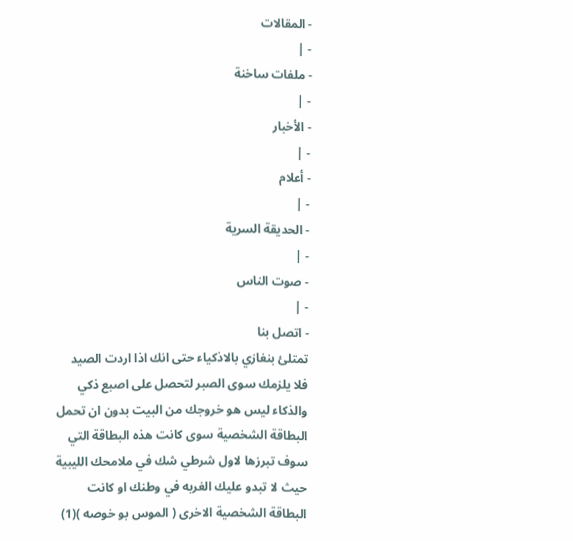- المقالات
- |
- ملفات ساخنة
- |
- الأخبار
- |
- أعلام
- |
- الحديقة السرية
- |
- صوت الناس
- |
- اتصل بنا
تمتلئ بنغازي بالاذكياء حتى انك اذا اردت الصيد فلا يلزمك سوى الصبر لتحصل على اصبع ذكي والذكاء ليس هو خروجك من البيت بدون ان تحمل البطاقة الشخصية سوى كانت هذه البطاقة التي سوف تبرزها لاول شرطي شك في ملامحك الليبية حيث لا تبدو عليك الغربه في وطنك او كانت البطاقة الشخصية الاخرى ( الموس بو خوصه )(1)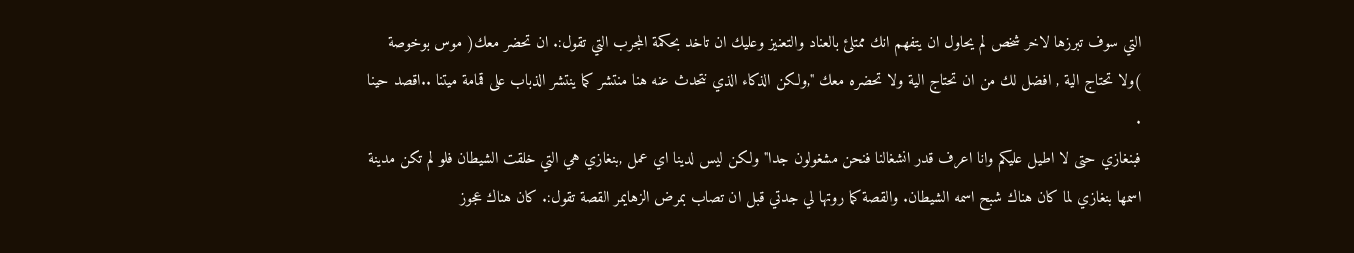التي سوف تبرزها لاخر شخص لم يحاول ان يتفهم انك ممتلئ بالعناد والتعنيز وعليك ان تاخد بحكمة المجرب التي تقول:. ان تحضر معك( موس بوخوصة )ولا تحتاج الية , افضل لك من ان تحتاج الية ولا تحضره معك ",ولكن الذكاء الذي نتحدث عنه هنا منتشر كما ينتشر الذباب على قمامة ميتنا ..اقصد حينا .
فبنغازي حتى لا اطيل عليكم وانا اعرف قدر انشغالنا فنحن مشغولون جدا" ولكن ليس لدينا اي عمل ,بنغازي هي التي خلقت الشيطان فلو لم تكن مدينة اسمها بنغازي لما كان هناك شبح اسمه الشيطان. والقصة كما روتها لي جدتي قبل ان تصاب بمرض الزهايمر القصة تقول:. كان هناك عجوز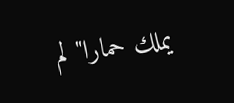يملك حمارا" لم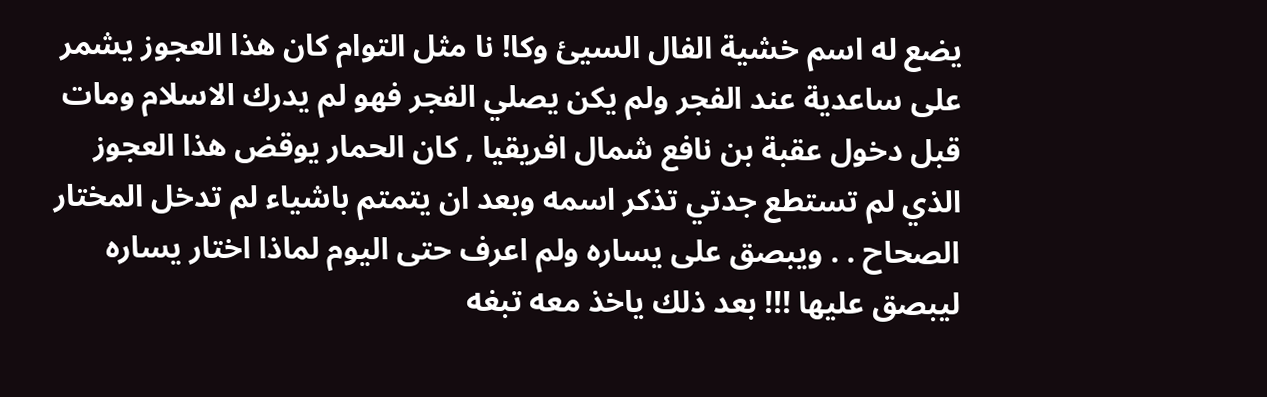يضع له اسم خشية الفال السيئ وكا! نا مثل التوام كان هذا العجوز يشمر على ساعدية عند الفجر ولم يكن يصلي الفجر فهو لم يدرك الاسلام ومات قبل دخول عقبة بن نافع شمال افريقيا , كان الحمار يوقض هذا العجوز الذي لم تستطع جدتي تذكر اسمه وبعد ان يتمتم باشياء لم تدخل المختار الصحاح . . ويبصق على يساره ولم اعرف حتى اليوم لماذا اختار يساره ليبصق عليها !!! بعد ذلك ياخذ معه تبغه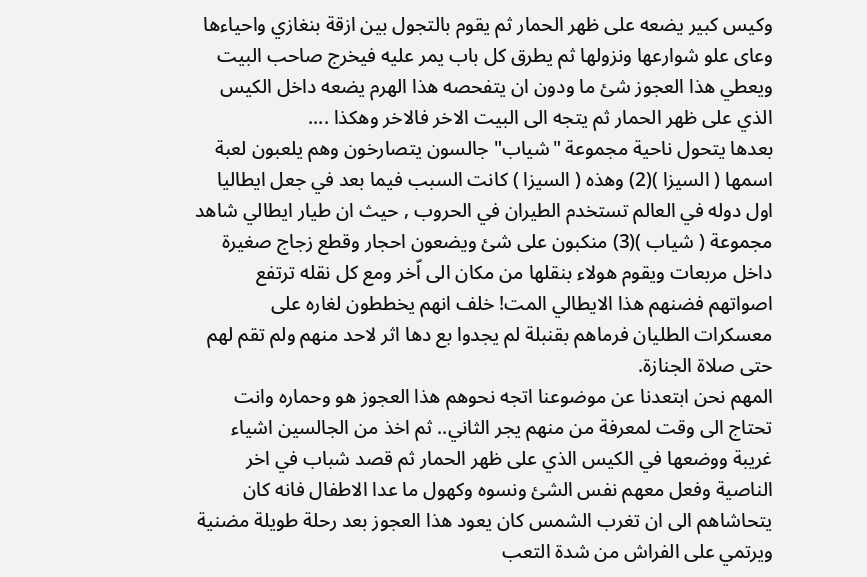وكيس كبير يضعه على ظهر الحمار ثم يقوم بالتجول بين ازقة بنغازي واحياءها وعاى علو شوارعها ونزولها ثم يطرق كل باب يمر عليه فيخرج صاحب البيت ويعطي هذا العجوز شئ ما ودون ان يتفحصه هذا الهرم يضعه داخل الكيس الذي على ظهر الحمار ثم يتجه الى البيت الاخر فالاخر وهكذا ....
بعدها يتحول ناحية مجموعة "شياب" جالسون يتصارخون وهم يلعبون لعبة اسمها ( السيزا )(2) وهذه ( السيزا ) كانت السبب فيما بعد في جعل ايطاليا اول دوله في العالم تستخدم الطيران في الحروب , حيث ان طيار ايطالي شاهد مجموعة ( شياب )(3) منكبون على شئ ويضعون احجار وقطع زجاج صغيرة داخل مربعات ويقوم هولاء بنقلها من مكان الى اّخر ومع كل نقله ترتفع اصواتهم فضنهم هذا الايطالي المت! خلف انهم يخططون لغاره على معسكرات الطليان فرماهم بقنبلة لم يجدوا بع دها اثر لاحد منهم ولم تقم لهم حتى صلاة الجنازة.
المهم نحن ابتعدنا عن موضوعنا اتجه نحوهم هذا العجوز هو وحماره وانت تحتاج الى وقت لمعرفة من منهم يجر الثاني.. ثم اخذ من الجالسين اشياء غريبة ووضعها في الكيس الذي على ظهر الحمار ثم قصد شباب في اخر الناصية وفعل معهم نفس الشئ ونسوه وكهول ما عدا الاطفال فانه كان يتحاشاهم الى ان تغرب الشمس كان يعود هذا العجوز بعد رحلة طويلة مضنية ويرتمي على الفراش من شدة التعب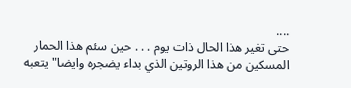....
حتى تغير هذا الحال ذات يوم . . . حين سئم هذا الحمار المسكين من هذا الروتين الذي بداء يضجره وايضا" يتعبه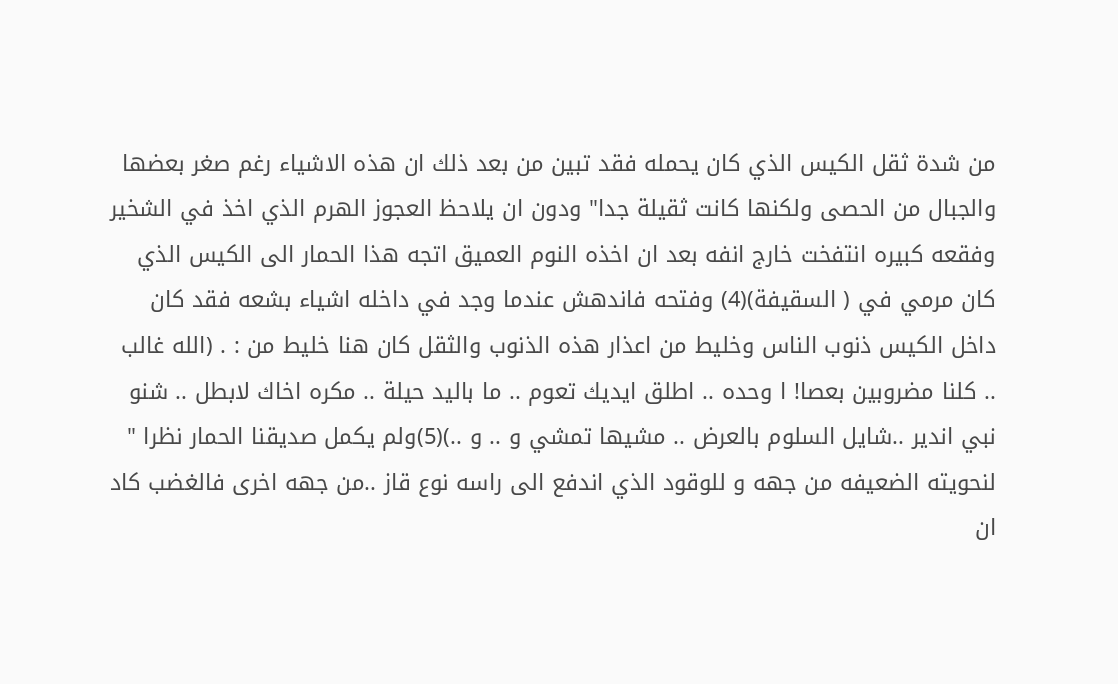من شدة ثقل الكيس الذي كان يحمله فقد تبين من بعد ذلك ان هذه الاشياء رغم صغر بعضها والجبال من الحصى ولكنها كانت ثقيلة جدا" ودون ان يلاحظ العجوز الهرم الذي اخذ في الشخير وفقعه كبيره انتفخت خارج انفه بعد ان اخذه النوم العميق اتجه هذا الحمار الى الكيس الذي كان مرمي في ( السقيفة)(4) وفتحه فاندهش عندما وجد في داخله اشياء بشعه فقد كان داخل الكيس ذنوب الناس وخليط من اعذار هذه الذنوب والثقل كان هنا خليط من : . (الله غالب .. كلنا مضروبين بعصا! ا وحده .. اطلق ايديك تعوم .. ما باليد حيلة .. مكره اخاك لابطل .. شنو نبي اندير ..شايل السلوم بالعرض .. مشيها تمشي و .. و ..)(5)ولم يكمل صديقنا الحمار نظرا " لنحويته الضعيفه من جهه و للوقود الذي اندفع الى راسه نوع قاز ..من جهه اخرى فالغضب كاد ان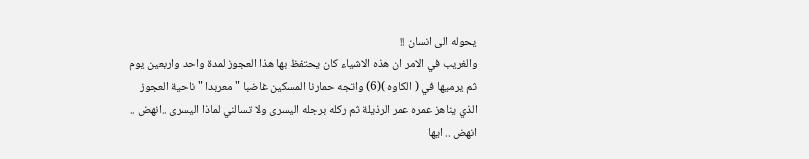يحوله الى انسان !!
والغريب في الامر ان هذه الاشياء كان يحتفظ بها هذا العجوز لمدة واحد واربعين يوم ثم يرميها في ( الكاوه )(6) واتجه حمارنا المسكين غاضبا " معربدا " ناحية العجوز الذي يناهز عمره عمر الرذيلة ثم ركله برجله اليسرى ولا تسالني لماذا اليسرى ..انهض .. انهض .. ايها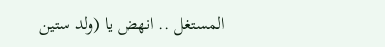المستغل .. انهض يا (ولد ستين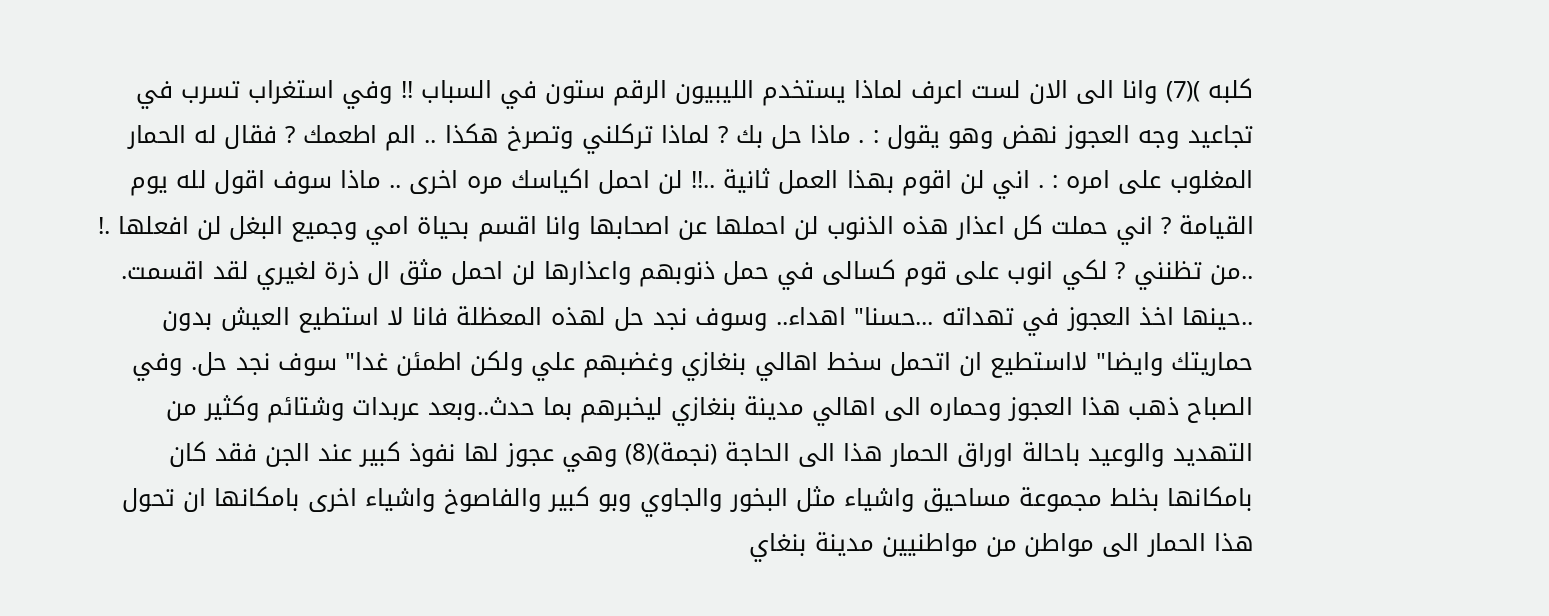كلبه )(7) وانا الى الان لست اعرف لماذا يستخدم الليبيون الرقم ستون في السباب !! وفي استغراب تسرب في تجاعيد وجه العجوز نهض وهو يقول : . ماذا حل بك ? لماذا تركلني وتصرخ هكذا .. الم اطعمك ? فقال له الحمار المغلوب على امره : . اني لن اقوم بهذا العمل ثانية ..!! لن احمل اكياسك مره اخرى .. ماذا سوف اقول لله يوم القيامة ? اني حملت كل اعذار هذه الذنوب لن احملها عن اصحابها وانا اقسم بحياة امي وجميع البغل لن افعلها .! ..من تظنني ? لكي انوب على قوم كسالى في حمل ذنوبهم واعذارها لن احمل مثق ال ذرة لغيري لقد اقسمت.
..حينها اخذ العجوز في تهداته ...حسنا" اهداء.. وسوف نجد حل لهذه المعظلة فانا لا استطيع العيش بدون حماريتك وايضا" لااستطيع ان اتحمل سخط اهالي بنغازي وغضبهم علي ولكن اطمئن غدا" سوف نجد حل. وفي الصباح ذهب هذا العجوز وحماره الى اهالي مدينة بنغازي ليخبرهم بما حدث..وبعد عربدات وشتائم وكثير من التهديد والوعيد باحالة اوراق الحمار هذا الى الحاجة (نجمة)(8) وهي عجوز لها نفوذ كبير عند الجن فقد كان بامكانها بخلط مجموعة مساحيق واشياء مثل البخور والجاوي وبو كبير والفاصوخ واشياء اخرى بامكانها ان تحول هذا الحمار الى مواطن من مواطنيين مدينة بنغاي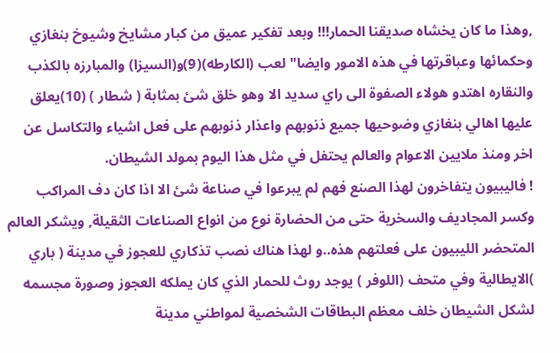,وهذا ما كان يخشاه صديقنا الحمار!!! وبعد تفكير عميق من كبار مشايخ وشيوخ بنغازي وحكمائها وعباقرتها في هذه الامور وايضا" لعب (الكارطه)(9)و(السيزا) والمبارزه بالكذب والنقاره اهتدو هولاء الصفوة الى راي سديد الا وهو خلق شئ بمثابة ( شطار ) (10)يعلق عليها اهالي بنغازي وضوحيها جميع ذنوبهم واعذار ذنوبهم على فعل اشياء والتكاسل عن اخر ومنذ ملايين الاعوام والعالم يحتفل في مثل هذا اليوم بمولد الشيطان.
! فاليبيون يتفاخرون لهذا الصنع فهم لم يبرعوا في صناعة شئ الا اذا كان دف المراكب وكسر المجاديف والسخرية حتى من الحضارة نوع من انواع الصناعات الثقيلة, ويشكر العالم المتحضر الليبيون على فعلتهم هذه..و لهذا هناك نصب تذكاري للعجوز في مدينة ( باري )الايطالية وفي متحف (اللوفر ) يوجد روث للحمار الذي كان يملكه العجوز وصورة مجسمه لشكل الشيطان خلف معظم البطاقات الشخصية لمواطني مدينة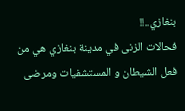بنغازي..!!
فحالات الزنى في مدينة بنغازي هي من فعل الشيطان و المستشفيات ومرضى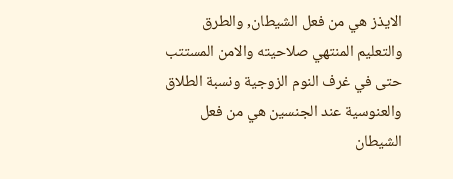الايذز هي من فعل الشيطان, والطرق والتعليم المنتهي صلاحيته والامن المستتب حتى في غرف النوم الزوجية ونسبة الطلاق والعنوسية عند الجنسين هي من فعل الشيطان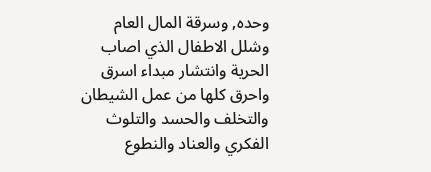وحده, وسرقة المال العام وشلل الاطفال الذي اصاب الحرية وانتشار مبداء اسرق واحرق كلها من عمل الشيطان والتخلف والحسد والتلوث الفكري والعناد والنطوع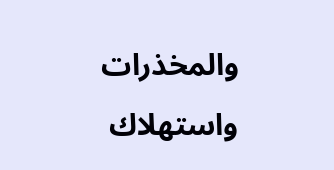والمخذرات واستهلاك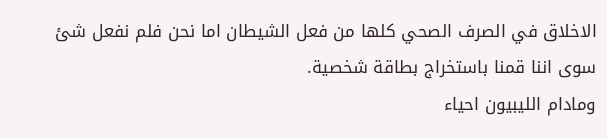الاخلاق في الصرف الصحي كلها من فعل الشيطان اما نحن فلم نفعل شئ سوى اننا قمنا باستخراج بطاقة شخصية.
ومادام الليبيون احياء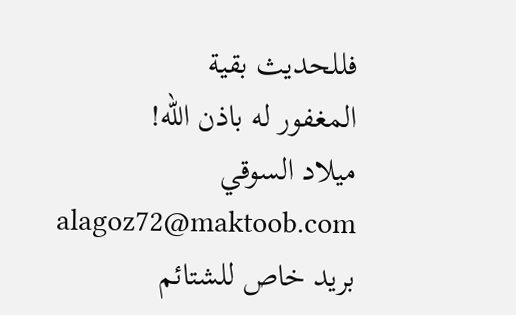فللحديث بقية
المغفور له باذن الله!
ميلاد السوقي
alagoz72@maktoob.com
بريد خاص للشتائم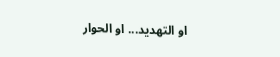او التهديد... او الحوار